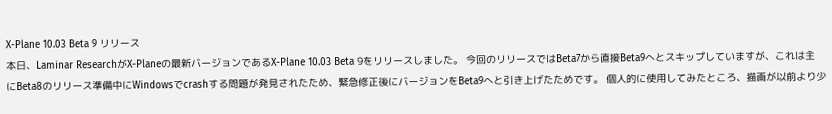X-Plane 10.03 Beta 9 リリース
本日、Laminar ResearchがX-Planeの最新バージョンであるX-Plane 10.03 Beta 9をリリースしました。 今回のリリースではBeta7から直接Beta9へとスキップしていますが、これは主にBeta8のリリース準備中にWindowsでcrashする問題が発見されたため、緊急修正後にバージョンをBeta9へと引き上げたためです。 個人的に使用してみたところ、描画が以前より少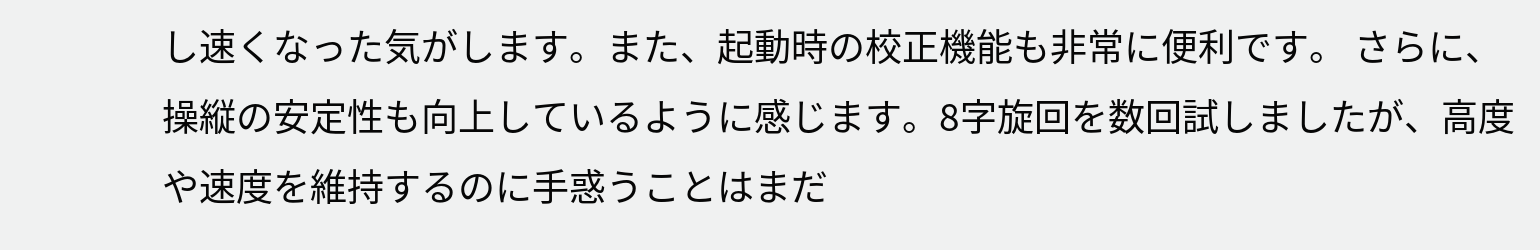し速くなった気がします。また、起動時の校正機能も非常に便利です。 さらに、操縦の安定性も向上しているように感じます。8字旋回を数回試しましたが、高度や速度を維持するのに手惑うことはまだ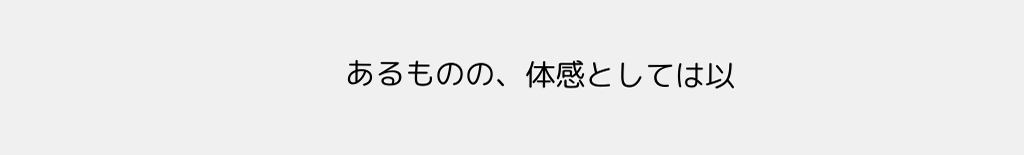あるものの、体感としては以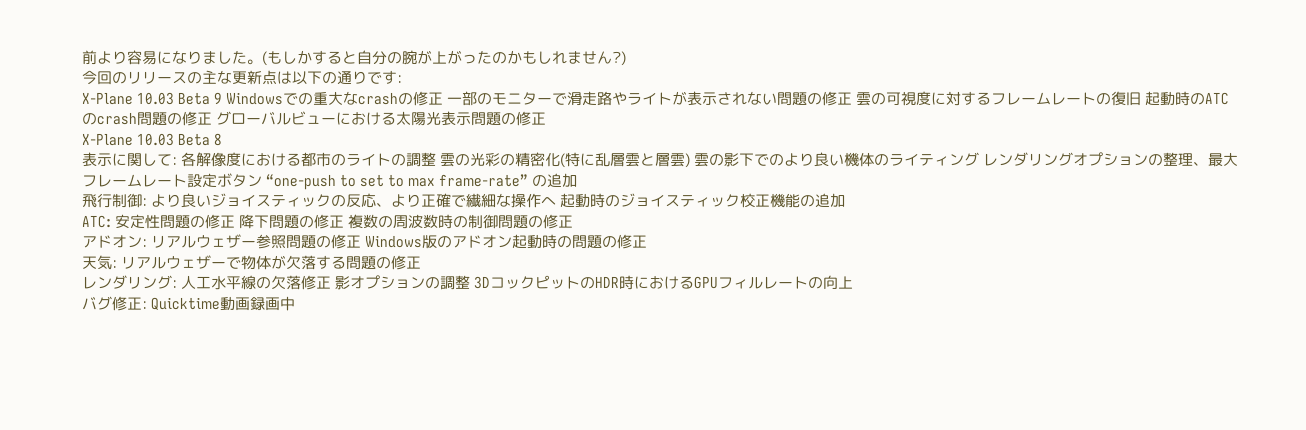前より容易になりました。(もしかすると自分の腕が上がったのかもしれません?)
今回のリリースの主な更新点は以下の通りです:
X-Plane 10.03 Beta 9 Windowsでの重大なcrashの修正 一部のモニターで滑走路やライトが表示されない問題の修正 雲の可視度に対するフレームレートの復旧 起動時のATCのcrash問題の修正 グローバルビューにおける太陽光表示問題の修正
X-Plane 10.03 Beta 8
表示に関して: 各解像度における都市のライトの調整 雲の光彩の精密化(特に乱層雲と層雲) 雲の影下でのより良い機体のライティング レンダリングオプションの整理、最大フレームレート設定ボタン “one-push to set to max frame-rate” の追加
飛行制御: より良いジョイスティックの反応、より正確で繊細な操作へ 起動時のジョイスティック校正機能の追加
ATC: 安定性問題の修正 降下問題の修正 複数の周波数時の制御問題の修正
アドオン: リアルウェザー参照問題の修正 Windows版のアドオン起動時の問題の修正
天気: リアルウェザーで物体が欠落する問題の修正
レンダリング: 人工水平線の欠落修正 影オプションの調整 3DコックピットのHDR時におけるGPUフィルレートの向上
バグ修正: Quicktime動画録画中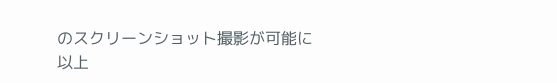のスクリーンショット撮影が可能に
以上